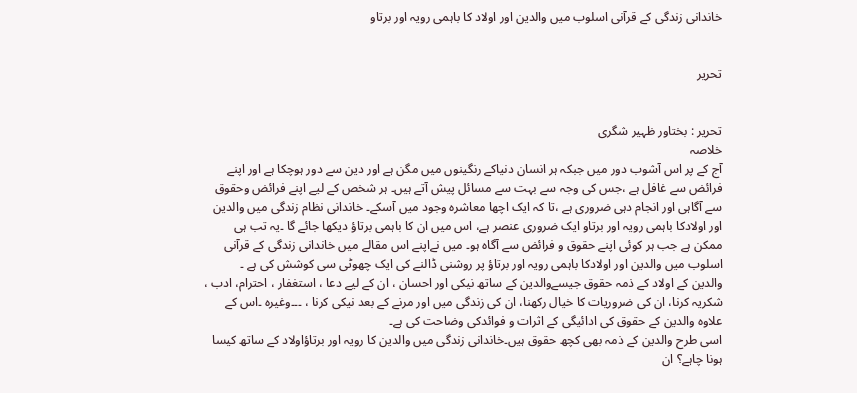خاندانی زندگی کے قرآنی اسلوب میں والدین اور اولاد کا باہمی رویہ اور برتاو


تحریر


تحریر : بختاور ظہیر شگری
خلاصہ
آج کے پر اس آشوب دور میں جبکہ ہر انسان دنیاکے رنگینوں میں مگن ہے اور دین سے دور ہوچکا ہے اور اپنے فرائض سے غافل ہے ،جس کی وجہ سے بہت سے مسائل پیش آتے ہیں۔ ہر شخص کے لیے اپنے فرائض وحقوق سے آگاہی اور انجام دہی ضروری ہے ،تا کہ ایک اچھا معاشرہ وجود میں آسکے۔ خاندانی نظام زندگی میں والدین اور اولادکا باہمی رویہ اور برتاو ایک ضروری عنصر ہے، اس میں ان کا باہمی برتاؤ دیکھا جائے گا ۔یہ تب ہی ممکن ہے جب ہر کوئی اپنے حقوق و فرائض سے آگاہ ہو۔ میں نےاپنے اس مقالے میں خاندانی زندگی کے قرآنی اسلوب میں والدین اور اولادکا باہمی رویہ اور برتاؤ پر روشنی ڈالنے کی ایک چھوٹی سی کوشش کی ہے ۔
والدین کے اولاد کے ذمہ حقوق جیسےوالدین کے ساتھ نیکی اور احسان ، ان کے لیے دعا ، استغفار ، احترام، ادب ، شکریہ کرنا، ان کی ضروریات کا خیال رکھنا، ان کی زندگی میں اور مرنے کے بعد نیکی کرنا ، ۔۔۔وغیرہ ۔اس کے علاوہ والدین کے حقوق کی ادائیگی کے اثرات و فوائدکی وضاحت کی ہے۔
اسی طرح والدین کے ذمہ بھی کچھ حقوق ہیں۔خاندانی زندگی میں والدین کا رویہ اور برتاؤاولاد کے ساتھ کیسا ہونا چاہے؟ ان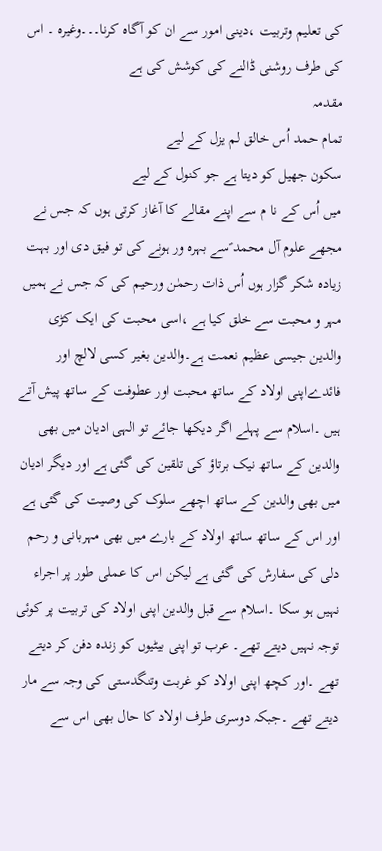کی تعلیم وتربیت ،دینی امور سے ان کو آگاہ کرنا۔۔۔وغیرہ ۔ اس کی طرف روشنی ڈالنے کی کوشش کی ہے
مقدمہ
تمام حمد اُس خالق لم یزل کے لیے
سکون جھیل کو دیتا ہے جو کنول کے لیے
میں اُس کے نا م سے اپنے مقالے کا آغاز کرتی ہوں کہ جس نے مجھے علوم آل محمد ؑسے بہرہ ور ہونے کی تو فیق دی اور بہت زیادہ شکر گزار ہوں اُس ذات رحمٰن ورحیم کی کہ جس نے ہمیں مہر و محبت سے خلق کیا ہے ،اسی محبت کی ایک کڑی والدین جیسی عظیم نعمت ہے۔والدین بغیر کسی لالچ اور فائدےاپنی اولاد کے ساتھ محبت اور عطوفت کے ساتھ پیش آتے ہیں ۔اسلام سے پہلے اگر دیکھا جائے تو الہی ادیان میں بھی والدین کے ساتھ نیک برتاؤ کی تلقین کی گئی ہے اور دیگر ادیان میں بھی والدین کے ساتھ اچھے سلوک کی وصیت کی گئی ہے اور اس کے ساتھ ساتھ اولاد کے بارے میں بھی مہربانی و رحم دلی کی سفارش کی گئی ہے لیکن اس کا عملی طور پر اجراء نہیں ہو سکا ۔اسلام سے قبل والدین اپنی اولاد کی تربیت پر کوئی توجہ نہیں دیتے تھے۔ عرب تو اپنی بیٹیوں کو زندہ دفن کر دیتے تھے ۔اور کچھ اپنی اولاد کو غربت وتنگدستی کی وجہ سے مار دیتے تھے ۔جبکہ دوسری طرف اولاد کا حال بھی اس سے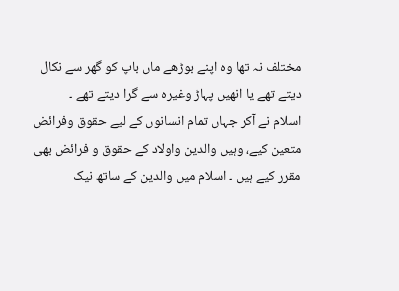مختلف نہ تھا وہ اپنے بوڑھے ماں باپ کو گھر سے نکال دیتے تھے یا انھیں پہاڑ وغیرہ سے گرا دیتے تھے ۔
اسلام نے آکر جہاں تمام انسانوں کے لیے حقوق وفرائض متعین کیے، وہیں والدین واولاد کے حقوق و فرائض بھی مقرر کیے ہیں ۔ اسلام میں والدین کے ساتھ نیک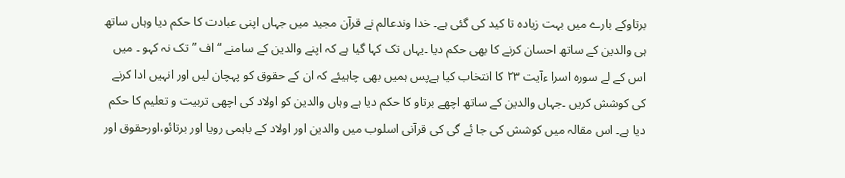برتاوکے بارے میں بہت زیادہ تا کید کی گئی ہے۔ خدا وندعالم نے قرآن مجید میں جہاں اپنی عبادت کا حکم دیا وہاں ساتھ ہی والدین کے ساتھ احسان کرنے کا بھی حکم دیا ۔یہاں تک کہا گیا ہے کہ اپنے والدین کے سامنے “اف ” تک نہ کہو ۔ میں اس کے لے سورہ اسرا ءآیت ۲۳ کا انتخاب کیا ہےپس ہمیں بھی چاہیئے کہ ان کے حقوق کو پہچان لیں اور انہیں ادا کرنے کی کوشش کریں ۔جہاں والدین کے ساتھ اچھے برتاو کا حکم دیا ہے وہاں والدین کو اولاد کی اچھی تربیت و تعلیم کا حکم دیا ہے۔ اس مقالہ میں کوشش کی جا ئے گی کی قرآنی اسلوب میں والدین اور اولاد کے باہمی رویا اور برتائو،اورحقوق اور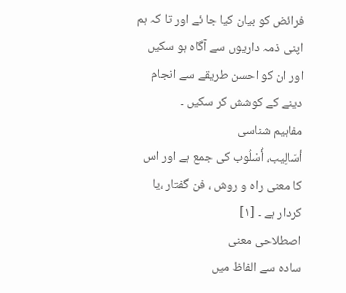فرائض کو بیان کیا جا ئے اور تا کہ ہم اپنی ذمہ داریوں سے آگاہ ہو سکیں اور ان کو احسن طریقے سے انجام دینے کے کوشش کر سکیں ۔
مفاہیم شناسی
أسَالِيب، أُسْلُوب کی جمع ہے اور اس کا معنی راه و روش ، فن گفتار ،يا كردار ہے ۔ [۱]
اصطلاحی معنی
سادہ سے الفاظ میں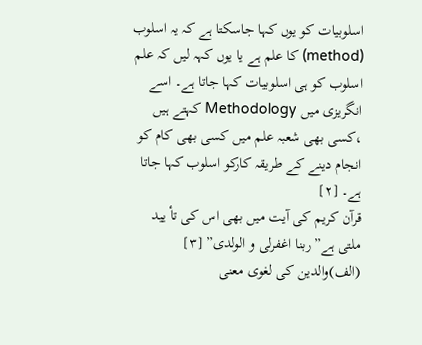اسلوبیات کو یوں کہا جاسکتا ہے کہ یہ اسلوب (method) کا علم ہے یا یوں کہہ لیں کہ علم اسلوب کو ہی اسلوبیات کہا جاتا ہے۔ اسے انگریزی میں Methodology کہتے ہیں ،کسی بھی شعبہ علم میں کسی بھی کام کو انجام دینے کے طریقہ کارکو اسلوب کہا جاتا ہے۔ [۲]
قرآن کریم کی آیت میں بھی اس کی تأ یید ملتی ہے”ربنا اغفرلی و الولدی” [۳]
(الف)والدین کی لغوی معنی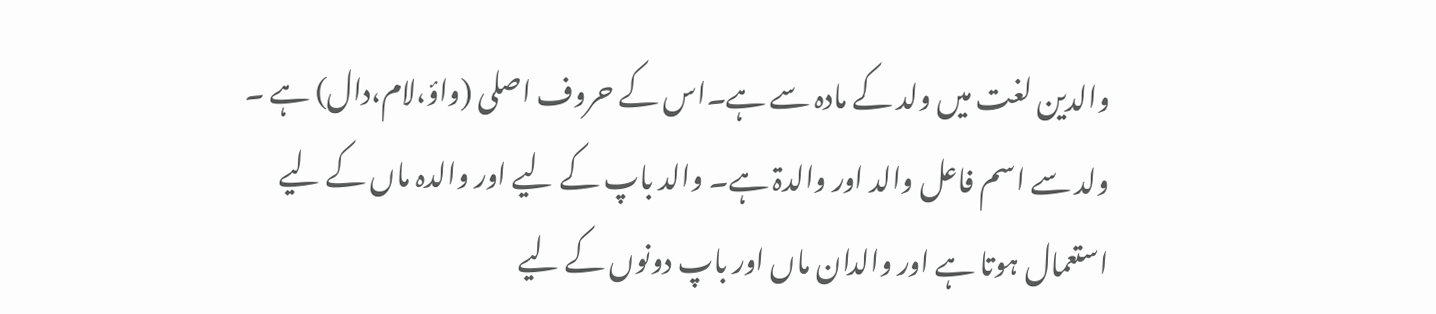والدین لغت میں ولد کے مادہ سے ہے۔اس کے حروف اصلی (واؤ،لام،دال) ہے ۔ ولد سے اسم فاعل والد اور والدۃ ہے۔ والد باپ کے لیے اور والدہ ماں کے لیے استعمال ہوتا ہے اور والدان ماں اور باپ دونوں کے لیے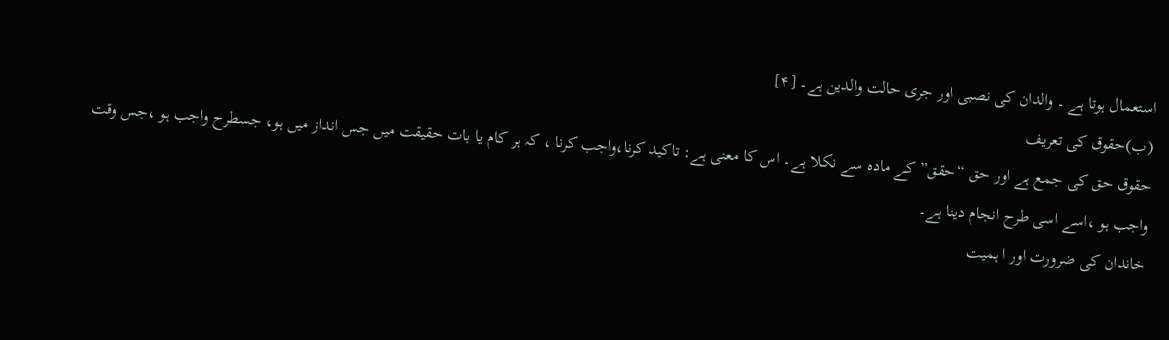استعمال ہوتا ہے ۔ والدان کی نصبی اور جری حالت والدین ہے۔ [۴]
(ب)حقوق کی تعریف
حقوق حق کی جمع ہے اور حق “حقق” کے مادہ سے نکلا ہے۔ اس کا معنی ہے: تاکید کرنا،واجب کرنا ، کہ ہر کام یا بات حقیقت میں جس انداز میں ہو، جسطرح واجب ہو ،جس وقت واجب ہو ،اسے اسی طرح انجام دینا ہے۔
خاندان کی ضرورت اور ا ہمیت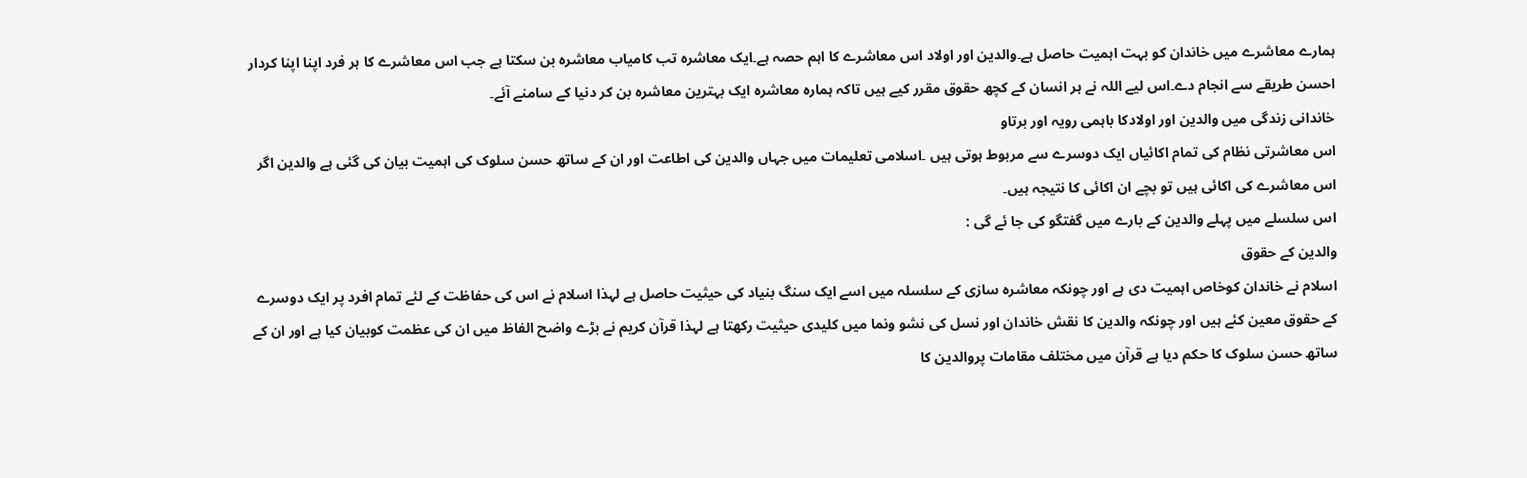ہمارے معاشرے میں خاندان کو بہت اہمیت حاصل ہے۔والدین اور اولاد اس معاشرے کا اہم حصہ ہے۔ایک معاشرہ تب کامیاب معاشرہ بن سکتا ہے جب اس معاشرے کا ہر فرد اپنا اپنا کردار احسن طریقے سے انجام دے۔اس لیے اللہ نے ہر انسان کے کچھ حقوق مقرر کیے ہیں تاکہ ہمارہ معاشرہ ایک بہترین معاشرہ بن کر دنیا کے سامنے آئے۔
خاندانی زندگی میں والدین اور اولادکا باہمی رویہ اور برتاو
اس معاشرتی نظام کی تمام اکائیاں ایک دوسرے سے مربوط ہوتی ہیں ۔اسلامی تعلیمات میں جہاں والدین کی اطاعت اور ان کے ساتھ حسن سلوک کی اہمیت بیان کی گئی ہے والدین اگر اس معاشرے کی اکائی ہیں تو بچے ان اکائی کا نتیجہ ہیں۔
اس سلسلے میں پہلے والدین کے بارے میں گفتگو کی جا ئے گی :
والدین کے حقوق
اسلام نے خاندان کوخاص اہمیت دی ہے اور چونکہ معاشرہ سازی کے سلسلہ میں اسے ایک سنگ بنیاد کی حیثیت حاصل ہے لہذا اسلام نے اس کی حفاظت کے لئے تمام افرد پر ایک دوسرے کے حقوق معین کئے ہیں اور چونکہ والدین کا نقش خاندان اور نسل کی نشو ونما میں کلیدی حیثیت رکھتا ہے لہذا قرآن کریم نے بڑے واضح الفاظ میں ان کی عظمت کوبیان کیا ہے اور ان کے ساتھ حسن سلوک کا حکم دیا ہے قرآن میں مختلف مقامات پروالدین کا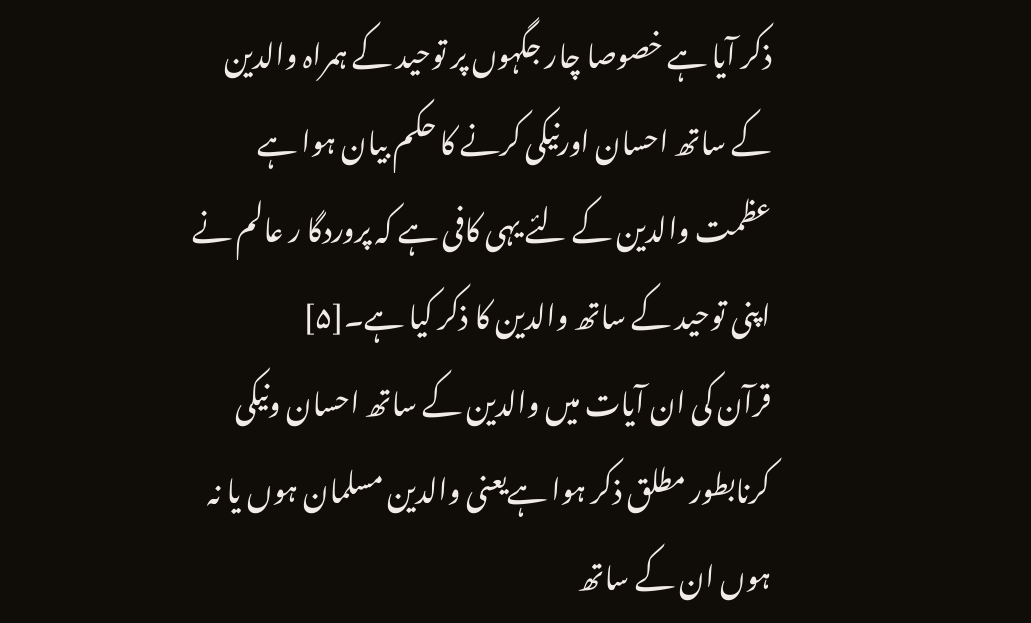ذکر آیا ہے خصوصا چار جگہوں پر توحید کے ہمراہ والدین کے ساتھ احسان اورنیکی کرنے کا حکم بیان ہوا ہے عظمت والدین کے لئے یہی کافی ہے کہ پروردگا ر عالم نے اپنی توحید کے ساتھ والدین کا ذکر کیا ہے۔[۵]
قرآن کی ان آیات میں والدین کے ساتھ احسان ونیکی کرنابطور مطلق ذکر ہوا ہےیعنی والدین مسلمان ہوں یا نہ ہوں ان کے ساتھ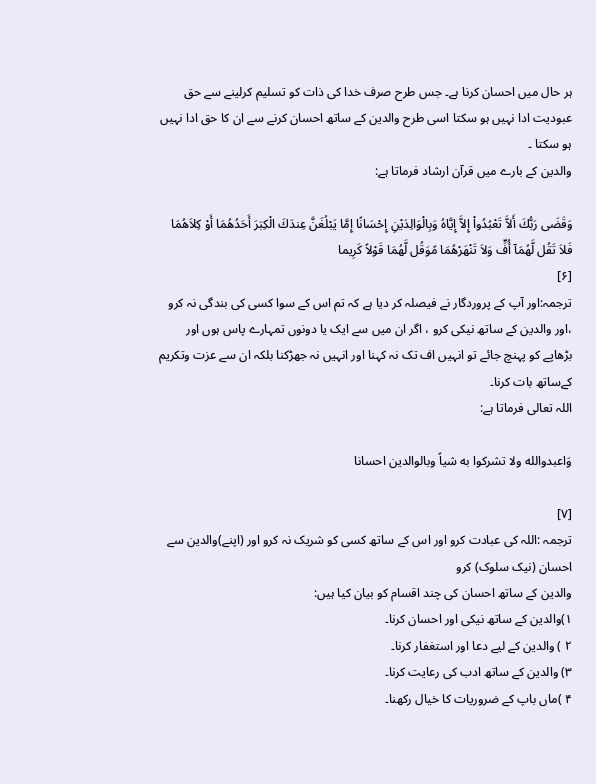ہر حال میں احسان کرنا ہے۔ جس طرح صرف خدا کی ذات کو تسلیم کرلینے سے حق عبودیت ادا نہیں ہو سکتا اسی طرح والدین کے ساتھ احسان کرنے سے ان کا حق ادا نہیں ہو سکتا ۔
والدین کے بارے میں قرآن ارشاد فرماتا ہے:

وَقَضَى رَبُّكَ أَلاَّ تَعْبُدُواْ إِلاَّ إِيَّاهُ وَبِالْوَالِدَيْنِ إِحْسَانًا إِمَّا يَبْلُغَنَّ عِندَكَ الْكِبَرَ أَحَدُهُمَا أَوْ كِلاَهُمَا فَلاَ تَقُل لَّهُمَآ أُفٍّ وَلاَ تَنْهَرْهُمَا مًوَقُل لَّهُمَا قَوْلاً كَرِيما
[۶]
ترجمہ:اور آپ کے پروردگار نے فیصلہ کر دیا ہے کہ تم اس کے سوا کسی کی بندگی نہ کرو ،اور والدین کے ساتھ نیکی کرو ، اگر ان میں سے ایک یا دونوں تمہارے پاس ہوں اور بڑھاپے کو پہنچ جائے تو انہیں اف تک نہ کہنا اور انہیں نہ جھڑکنا بلکہ ان سے عزت وتکریم کےساتھ بات کرنا۔
اللہ تعالی فرماتا ہے:

وَاعبدوالله ولا تشرکوا به شیاً وبالوالدین احسانا

[۷]
ترجمہ :اللہ کی عبادت کرو اور اس کے ساتھ کسی کو شریک نہ کرو اور (اپنے)والدین سے احسان (نیک سلوک) کرو
والدین کے ساتھ احسان کی چند اقسام کو بیان کیا ہیں:
۱)والدین کے ساتھ نیکی اور احسان کرنا۔
۲ ) والدین کے لیے دعا اور استغفار کرنا۔
۳) والدین کے ساتھ ادب کی رعایت کرنا۔
۴ )ماں باپ کے ضروریات کا خیال رکھنا۔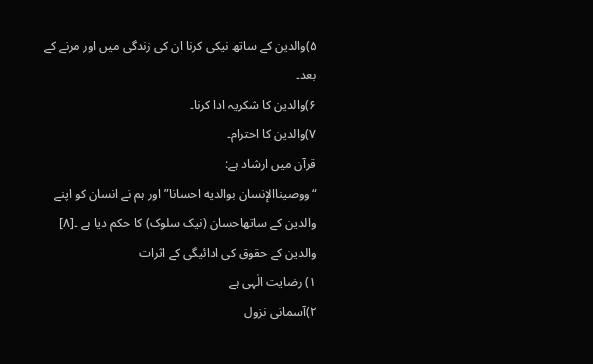۵)والدین کے ساتھ نیکی کرنا ان کی زندگی میں اور مرنے کے بعد۔
۶)والدین کا شکریہ ادا کرنا۔
۷)والدین کا احترام۔
قرآن میں ارشاد ہے:
“ووصیناالإنسان بوالديه احسانا” اور ہم نے انسان کو اپنے والدین کے ساتھاحسان (نیک سلوک) کا حکم دیا ہے ۔[۸]
والدین کے حقوق کی ادائیگی کے اثرات
۱) رضایت الٰہی ہے
۲)آسمانی نزول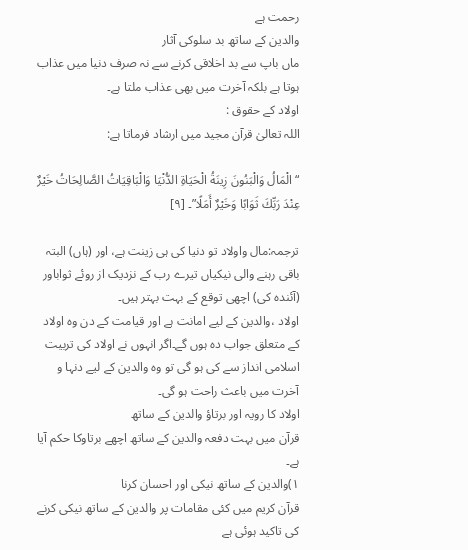رحمت ہے
والدین کے ساتھ بد سلوکی آثار
ماں باپ سے بد اخلاقی کرنے سے نہ صرف دنیا میں عذاب ہوتا ہے بلکہ آخرت میں بھی عذاب ملتا ہے۔
اولاد کے حقوق :
اللہ تعالیٰ قرآن مجید میں ارشاد فرماتا ہے:

“الْمَالُ وَالْبَنُونَ زِينَةُ الْحَيَاةِ الدُّنْيَا وَالْبَاقِيَاتُ الصَّالِحَاتُ خَيْرٌ عِنْدَ رَبِّكَ ثَوَابًا وَخَيْرٌ أَمَلًا”۔ [۹]

ترجمہ:مال واولاد تو دنیا کی ہی زینت ہے، اور (ہاں) البتہ باقی رہنے والی نیکیاں تیرے رب کے نزدیک از روئے ثواباور (آئنده کی) اچھی توقع کے بہت بہتر ہیں۔
اولاد ،والدین کے لیے امانت ہے اور قیامت کے دن وہ اولاد کے متعلق جواب دہ ہوں گے۔اگر انہوں نے اولاد کی تربیت اسلامی انداز سے کی ہو گی تو وہ والدین کے لیے دنہا و آخرت میں باعث راحت ہو گی۔
اولاد کا رویہ اور برتاؤ والدین کے ساتھ
قرآن میں بہت دفعہ والدین کے ساتھ اچھے برتاوکا حکم آیا ہے۔
۱)والدین کے ساتھ نیکی اور احسان کرنا
قرآن کریم میں کئی مقامات پر والدین کے ساتھ نیکی کرنے کی تاکید ہوئی ہے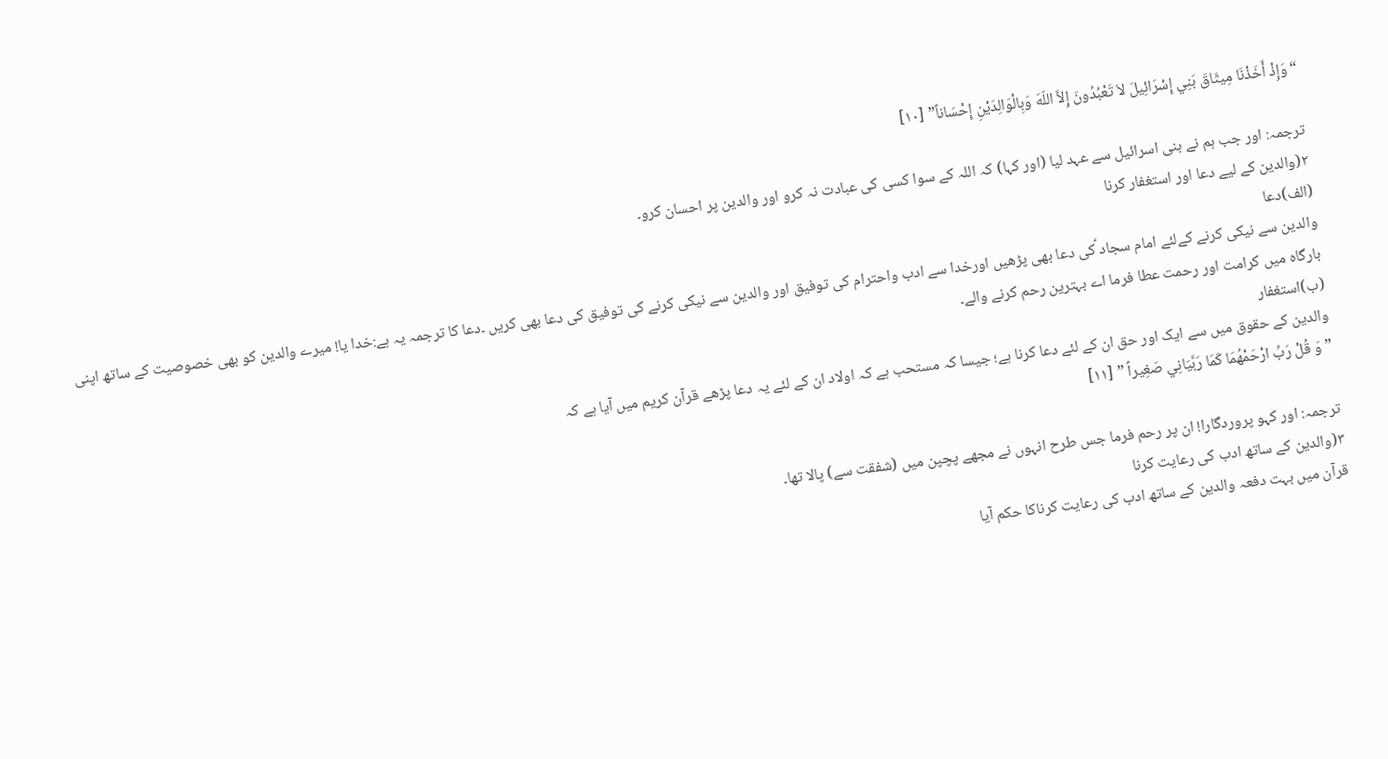“وَإِذْ أَخَذْنَا مِيثَاقَ بَنِي إِسْرَائِيلَ لاَ تَعْبُدُونَ إِلاَّ اللّهَ وَبِالْوَالِدَيْنِ إِحْسَاناً” [۱۰]

ترجمہ: اور جب ہم نے بنی اسرائیل سے عہد لیا (اور کہا) کہ اللہ کے سوا کسی کی عبادت نہ کرو اور والدین پر احسان کرو۔
۲(والدین کے لیے دعا اور استغفار کرنا
(الف)دعا
والدین سے نیکی کرنے کےلئے امام سجاد ؑکی دعا بھی پڑھیں اورخدا سے ادب واحترام کی توفیق اور والدین سے نیکی کرنے کی توفیق کی دعا بھی کریں ۔دعا کا ترجمہ یہ ہے:خدا یا! میرے والدین کو بھی خصوصیت کے ساتھ اپنی بارگاہ میں کرامت اور رحمت عطا فرما اے بہترین رحم کرنے والے۔
(ب)استغفار
والدین کے حقوق میں سے ایک اور حق ان کے لئے دعا کرنا ہے؛ جیسا کہ مستحب ہے کہ اولاد ان کے لئے یہ دعا پڑھے قرآن کریم میں آیا ہے کہ
” وَ قُلْ رَبِّ ارْحَمْهُمَا كَمَا رَبَّيَانِي صَغِيراً ” [۱۱]

ترجمہ: اور کہو پروردگارا! ان پر رحم فرما جس طرح انہوں نے مجھے پچپن میں (شفقت سے) پالا تھا۔
۳(والدین کے ساتھ ادب کی رعایت کرنا
قرآن میں بہت دفعہ والدین کے ساتھ ادب کی رعایت کرناکا حکم آیا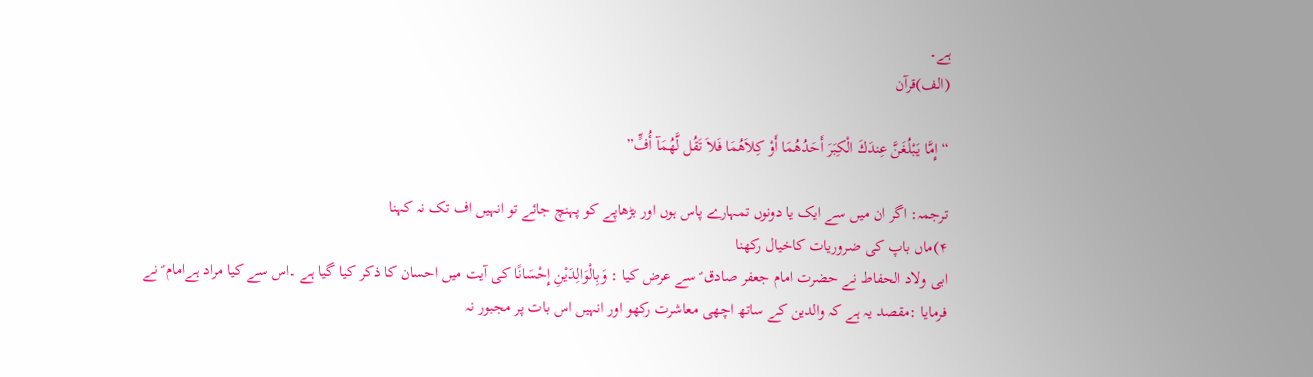ہے۔
(الف)قرآن

“إِمَّا يَبْلُغَنَّ عِندَكَ الْكِبَرَ أَحَدُهُمَا أَوْ كِلاَهُمَا فَلاَ تَقُل لَّهُمَآ أُفٍّ”

ترجمہ: اگر ان میں سے ایک یا دونوں تمہارے پاس ہوں اور بڑھاپے کو پہنچ جائے تو انہیں اف تک نہ کہنا
۴)ماں باپ کی ضروریات کاخیال رکھنا
ابی ولاد الحفاط نے حضرت امام جعفر صادق ؑ سے عرض کیا : وَبِالْوَالِدَيْنِ إِحْسَانًا کی آیت میں احسان کا ذکر کیا گیا ہے ۔اس سے کیا مراد ہےامام ؑ نے فرمایا :مقصد یہ ہے کہ والدین کے ساتھ اچھی معاشرت رکھو اور انہیں اس بات پر مجبور نہ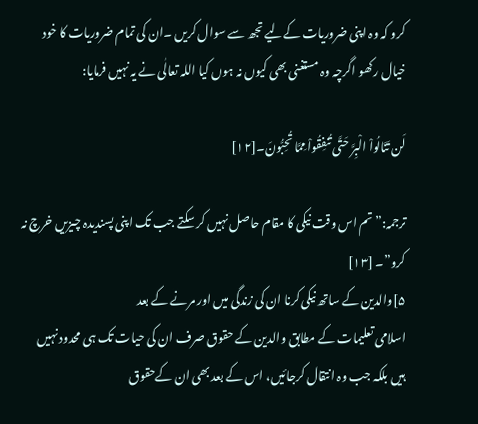کرو کہ وہ اپنی ضروریات کےلیے تجھ سے سوال کریں ۔ان کی تمام ضروریات کا خود خیال رکھو اگرچہ وہ مستغنی بھی کیوں نہ ہوں کیا اللہ تعالٰی نے یہ نہیں فرمایا:

لَن تَنَالُواْ الْبِرَّ حَتَّى تُنفِقُواْ مِمَّا تُحِبُّونَ۔[۱۲]

ترجمہ:”تم اس وقت نیکی کا مقام حاصل نہیں کر سکتے جب تک اپنی پسندیدہ چیزیں خرچ نہ کرو”۔ [۱۳]
۵]والدین کے ساتھ نیکی کرنا ان کی زندگی میں اور مرنے کے بعد
اسلامی تعلیمات کے مطابق والدین کے حقوق صرف ان کی حیات تک ہی محدود نہیں ہیں بلکہ جب وہ انتقال کرجائیں، اس کے بعد بھی ان کےحقوق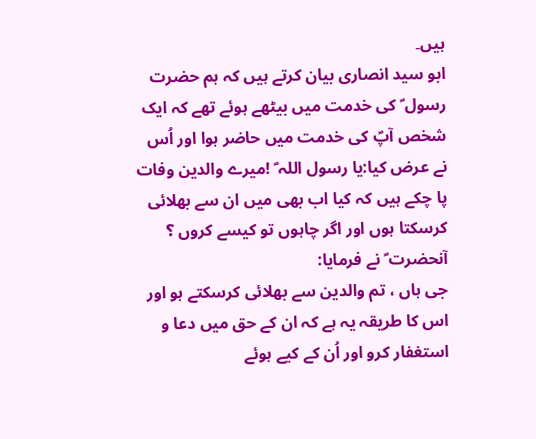ہیں۔
ابو سید انصاری بیان کرتے ہیں کہ ہم حضرت رسول ؐ کی خدمت میں بیٹھے ہوئے تھے کہ ایک شخص آپؐ کی خدمت میں حاضر ہوا اور اُس نے عرض کیا:یا رسول اللہ ؐ !میرے والدین وفات پا چکے ہیں کہ کیا اب بھی میں ان سے بھلائی کرسکتا ہوں اور اگر چاہوں تو کیسے کروں ؟
آنحضرت ؐ نے فرمایا:
جی ہاں ، تم والدین سے بھلائی کرسکتے ہو اور اس کا طریقہ یہ ہے کہ ان کے حق میں دعا و استغفار کرو اور اُن کے کیے ہوئے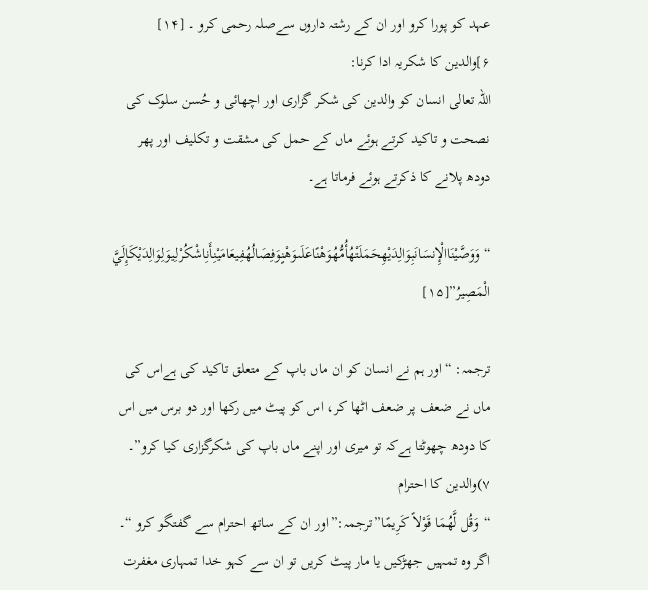عہد کو پورا کرو اور ان کے رشتہ داروں سےصلہ رحمی کرو ۔ [۱۴]
۶]والدین کا شکریہ ادا کرنا:
اللہ تعالی انسان کو والدین کی شکر گزاری اور اچھائی و حُسن سلوک کی نصحت و تاکید کرتے ہوئے ماں کے حمل کی مشقت و تکلیف اور پھر دودھ پلانے کا ذکرتے ہوئے فرماتا ہے۔

“وَوَصَّيْنَاالْإِنسَانَبِوَالِدَيْهِحَمَلَتْهُأُمُّهُوَهْنًاعَلَىوَهْنٍوَفِصَالُهُفِيعَامَيْنِأَنِاشْكُرْلِيوَلِوَالِدَيْكَإِلَيَّ الْمَصِيرُ”[۱۵]

ترجمہ: “اور ہم نے انسان کو ان ماں باپ کے متعلق تاکید کی ہےاس کی ماں نے ضعف پر ضعف اٹھا کر، اس کو پیٹ میں رکھا اور دو برس میں اس کا دودھ چھوٹتا ہےکہ تو میری اور اپنے ماں باپ کی شکرگزاری کیا کرو”۔
۷)والدین کا احترام
“وَقُل لَّهُمَا قَوْلاً كَرِيمًا”ترجمہ:”اور ان کے ساتھ احترام سے گفتگو کرو “۔
اگر وہ تمہیں جھڑکیں یا مار پیٹ کریں تو ان سے کہو خدا تمہاری مغفرت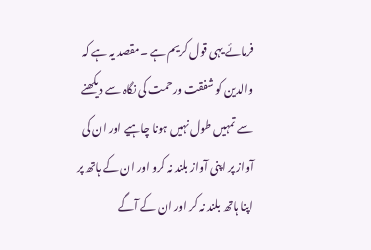فرمائے یہی قول کریم ہے ۔مقصد یہ ہے کہ والدین کو شفقت ورحمت کی نگاہ سے دیکھنے سے تمہیں طول نہیں ہونا چاہیے اور ان کی آواز پر اپنی آواز بلند نہ کرو اور ان کے ہاتھ پر اپنا ہاتھ بلند نہ کر اور ان کے آگے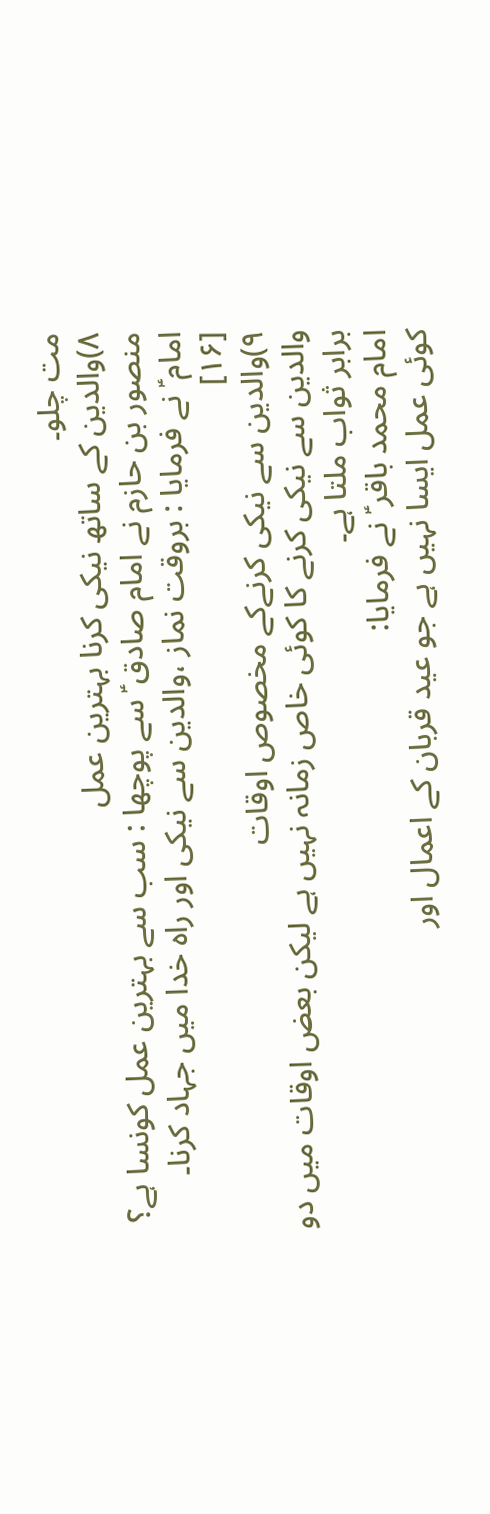مت چلو۔
۸)والدین کے ساتھ نیکی کرنا بہترین عمل
منصور بن حازم نے امام صادق ؑ سے پوچھا : سب سے بہترین عمل کونسا ہے؟
امام ؑ نے فرمایا : بروقت نماز ،والدین سے نیکی اور راہ خدا میں جہاد کرنا۔ [۱۶]
۹)والدین سے نیکی کرنےکے مخصوص اوقات
والدین سے نیکی کرنے کا کوئی خاص زمانہ نہیں ہے لیکن بعض اوقات میں دو برابر ثواب ملتا ہے۔
امام محمد باقر ؑ نے فرمایا:
کوئی عمل ایسا نہیں ہے جو عید قربان کے اعمال اور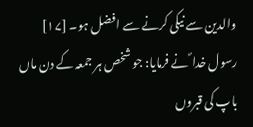والدین سے نیکی کرنے سے افضل ہو۔ [۱۷]
رسول خدا ؐ نے فرمایا: جو شخص ہر جمعہ کے دن ماں باپ کی قبروں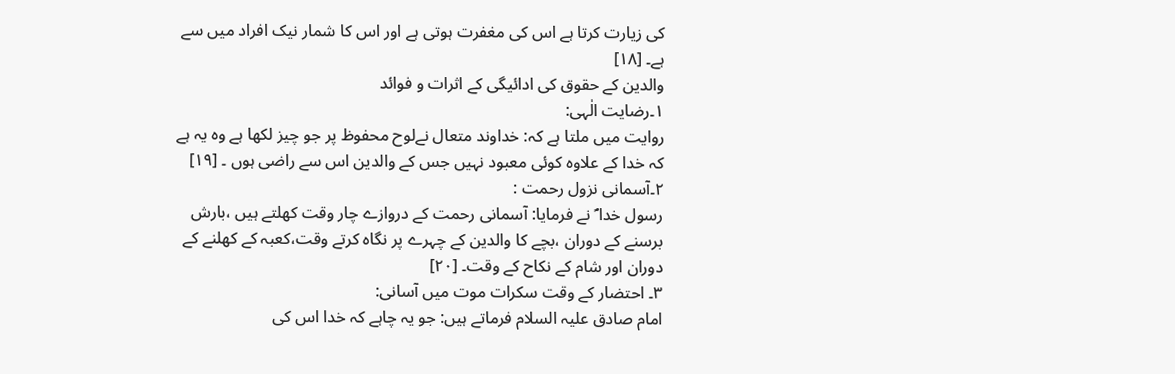کی زیارت کرتا ہے اس کی مغفرت ہوتی ہے اور اس کا شمار نیک افراد میں سے ہے۔ [۱۸]
والدین کے حقوق کی ادائیگی کے اثرات و فوائد
۱۔رضایت الٰہی:
روایت میں ملتا ہے کہ: خداوند متعال نےلوح محفوظ پر جو چیز لکھا ہے وہ یہ ہے کہ خدا کے علاوہ کوئی معبود نہیں جس کے والدین اس سے راضی ہوں ۔ [۱۹]
۲۔آسمانی نزول رحمت :
رسول خدا ؐ نے فرمایا: آسمانی رحمت کے دروازے چار وقت کھلتے ہیں ،بارش برسنے کے دوران ،بچے کا والدین کے چہرے پر نگاہ کرتے وقت،کعبہ کے کھلنے کے دوران اور شام کے نکاح کے وقت۔ [۲۰]
۳۔ احتضار کے وقت سکرات موت میں آسانی:
امام صادق علیہ السلام فرماتے ہیں: جو یہ چاہے کہ خدا اس کی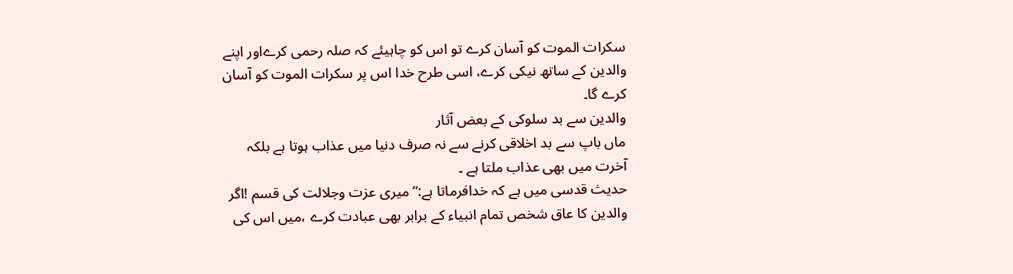سکرات الموت کو آسان کرے تو اس کو چاہیئے کہ صلہ رحمی کرےاور اپنے والدین کے ساتھ نیکی کرے، اسی طرح خدا اس پر سکرات الموت کو آسان کرے گا۔
والدین سے بد سلوکی کے بعض آثار
ماں باپ سے بد اخلاقی کرنے سے نہ صرف دنیا میں عذاب ہوتا ہے بلکہ آخرت میں بھی عذاب ملتا ہے ۔
حدیث قدسی میں ہے کہ خدافرماتا ہے:”میری عزت وجلالت کی قسم !اگر والدین کا عاق شخص تمام انبیاء کے برابر بھی عبادت کرے ،میں اس کی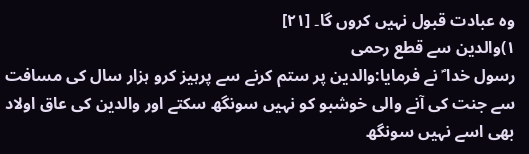وہ عبادت قبول نہیں کروں گا۔ [۲۱]
۱)والدین سے قطع رحمی
رسول خدا ؐ نے فرمایا:والدین پر ستم کرنے سے پرہیز کرو ہزار سال کی مسافت سے جنت کی آنے والی خوشبو کو نہیں سونگھ سکتے اور والدین کی عاق اولاد بھی اسے نہیں سونگھ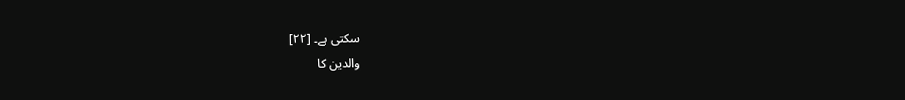سکتی ہے۔ [۲۲]
والدین کا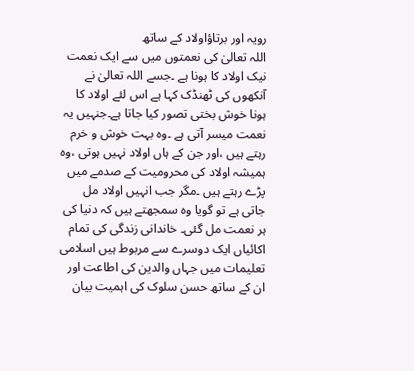رویہ اور برتاؤاولاد کے ساتھ
اللہ تعالیٰ کی نعمتوں میں سے ایک نعمت نیک اولاد کا ہونا ہے ۔جسے اللہ تعالیٰ نے آنکھوں کی ٹھنڈک کہا ہے اس لئے اولاد کا ہونا خوش بختی تصور کیا جاتا ہے۔جنہیں یہ نعمت میسر آتی ہے ۔وہ بہت خوش و خرم رہتے ہیں ،اور جن کے ہاں اولاد نہیں ہوتی ،وہ ہمیشہ اولاد کی محرومیت کے صدمے میں پڑے رہتے ہیں ۔مگر جب انہیں اولاد مل جاتی ہے تو گویا وہ سمجھتے ہیں کہ دنیا کی ہر نعمت مل گئی۔ خاندانی زندگی کی تمام اکائیاں ایک دوسرے سے مربوط ہیں اسلامی تعلیمات میں جہاں والدین کی اطاعت اور ان کے ساتھ حسن سلوک کی اہمیت بیان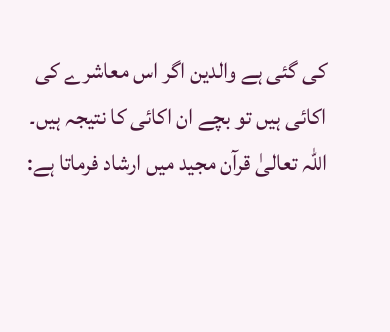کی گئی ہے والدین اگر اس معاشرے کی اکائی ہیں تو بچے ان اکائی کا نتیجہ ہیں۔
اللہ تعالیٰ قرآن مجید میں ارشاد فرماتا ہے: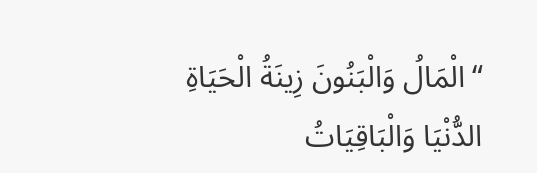“الْمَالُ وَالْبَنُونَ زِينَةُ الْحَيَاةِ الدُّنْيَا وَالْبَاقِيَاتُ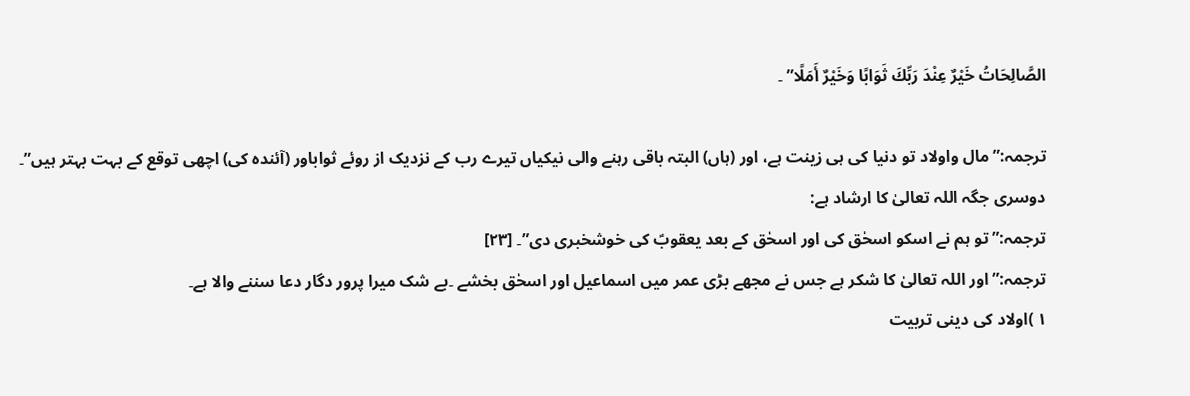الصَّالِحَاتُ خَيْرٌ عِنْدَ رَبِّكَ ثَوَابًا وَخَيْرٌ أَمَلًا” ۔

ترجمہ:”مال واولاد تو دنیا کی ہی زینت ہے، اور (ہاں) البتہ باقی رہنے والی نیکیاں تیرے رب کے نزدیک از روئے ثواباور (آئنده کی) اچھی توقع کے بہت بہتر ہیں”۔
دوسری جگہ اللہ تعالیٰ کا ارشاد ہے:
ترجمہ:”تو ہم نے اسکو اسحٰق کی اور اسحٰق کے بعد یعقوبؑ کی خوشخبری دی”۔ [۲۳]
ترجمہ:” اور اللہ تعالیٰ کا شکر ہے جس نے مجھے بڑی عمر میں اسماعیل اور اسحٰق بخشے ۔بے شک میرا پرور دگار دعا سننے والا ہے۔
۱ )اولاد كی دینی تربیت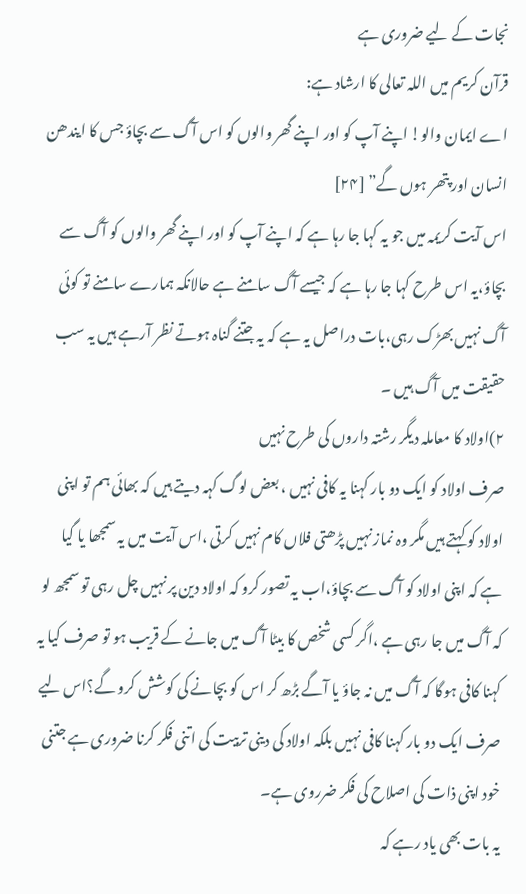نجات کے لیے ضروری ہے
قرآن کریم میں اللہ تعالی کا ارشاد ہے:
اے ایمان والو! اپنے آپ کو اور اپنے گھر والوں کو اس آگ سے بچاؤ جس کا ایندھن انسان اور پتھر ہوں گے” [۲۴]
اس آیت کریمہ میں جو یہ کہا جا رہا ہے کہ اپنے آپ کو اور اپنے گھر والوں کو آگ سے بچاؤ،یہ اس طرح کہا جا رہا ہے کہ جیسے آگ سامنے ہے حالانکہ ہمارے سامنے تو کوئی آگ نہیں بھڑک رہی،بات دراصل یہ ہے کہ یہ جتنے گناہ ہوتے نظر آرہے ہیں یہ سب حقیقت میں آگ ہیں ۔
۲)اولاد کا معاملہ دیگر رشتہ داروں کی طرح نہیں
صرف اولاد کو ایک دو بار کہنا یہ کافی نہیں ، بعض لوگ کہہ دیتے ہیں کہ بھائی ہم تو اپنی اولاد کو کہتے ہیں مگر وہ نماز نہیں پڑھتی فلاں کام نہیں کرتی ،اس آیت میں یہ سمجھا یا گیا ہے کہ اپنی اولاد کو آگ سے بچاؤ،اب یہ تصور کرو کہ اولاد دین پر نہیں چل رہی تو سمجھ لو کہ آگ میں جا رہی ہے ،اگر کسی شخص کا بیٹا آگ میں جانے کے قریب ہو تو صرف کیا یہ کہنا کافی ہوگا کہ آگ میں نہ جاؤ یا آگے بڑھ کر اس کو بچانے کی کوشش کرو گے؟اس لیے صرف ایک دو بار کہنا کافی نہیں بلکہ اولاد کی دینی تربیت کی اتنی فکر کرنا ضروری ہے جتنی خود اپنی ذات کی اصلاح کی فکر ضرروی ہے۔
یہ بات بھی یاد رہے کہ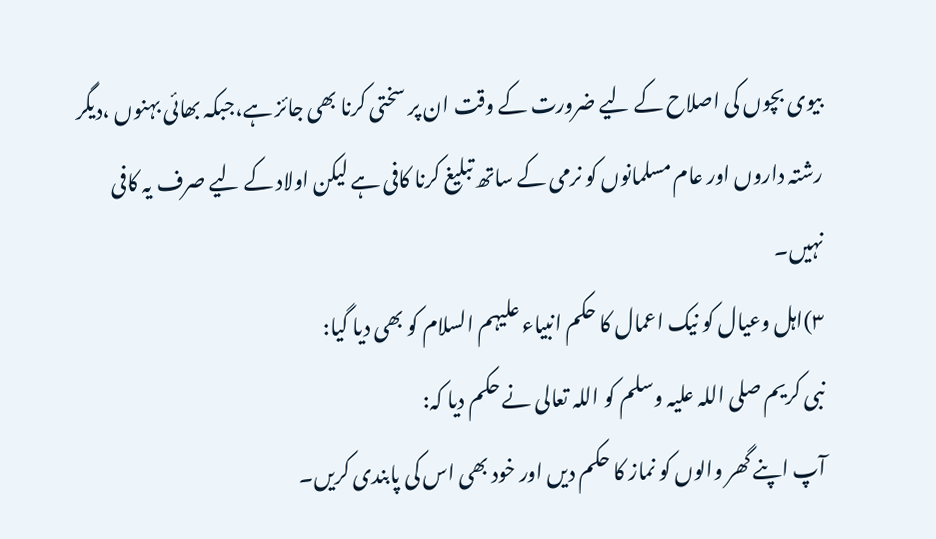بیوی بچوں کی اصلاح کے لیے ضرورت کے وقت ان پر سختی کرنا بھی جائز ہے،جبکہ بھائی بہنوں ،دیگر رشتہ داروں اور عام مسلمانوں کو نرمی کے ساتھ تبلیغ کرنا کافی ہے لیکن اولاد کے لیے صرف یہ کافی نہیں۔
۳)اہل وعیال کو نیک اعمال کا حکم انبیاء علیہم السلام کو بھی دیا گیا:
نبی کریم صلی اللہ علیہ وسلم کو اللہ تعالی نے حکم دیا کہ:
آپ اپنے گھر والوں کو نماز کا حکم دیں اور خود بھی اس کی پابندی کریں۔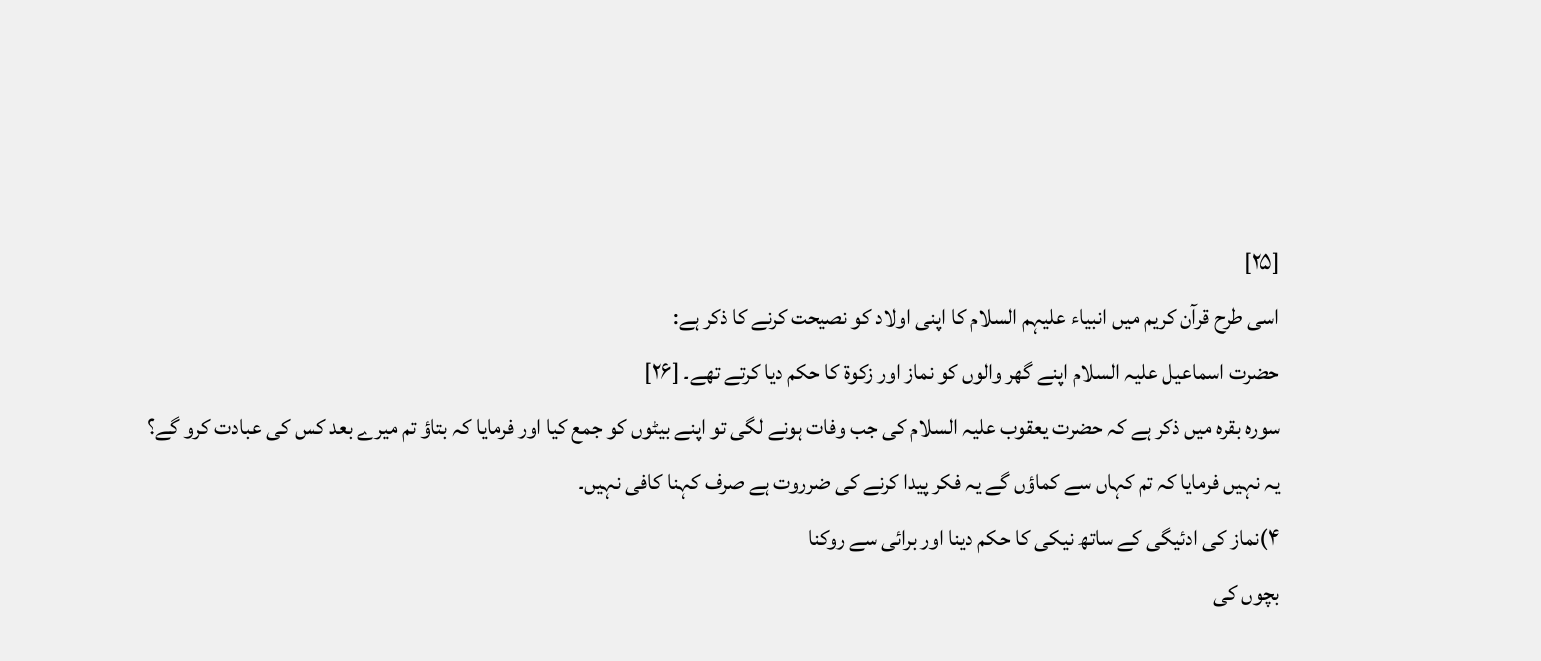[۲۵]
اسی طرح قرآن کریم میں انبیاء علیہم السلام کا اپنی اولاد کو نصیحت کرنے کا ذکر ہے:
حضرت اسماعیل علیہ السلام اپنے گھر والوں کو نماز اور زکوۃ کا حکم دیا کرتے تھے۔ [۲۶]
سورہ بقرہ میں ذکر ہے کہ حضرت یعقوب علیہ السلام کی جب وفات ہونے لگی تو اپنے بیٹوں کو جمع کیا اور فرمایا کہ بتاؤ تم میرے بعد کس کی عبادت کرو گے؟
یہ نہیں فرمایا کہ تم کہاں سے کماؤں گے یہ فکر پیدا کرنے کی ضرروت ہے صرف کہنا کافی نہیں۔
۴)نماز کی ادئیگی کے ساتھ نیکی کا حکم دینا اور برائی سے روکنا
بچوں کی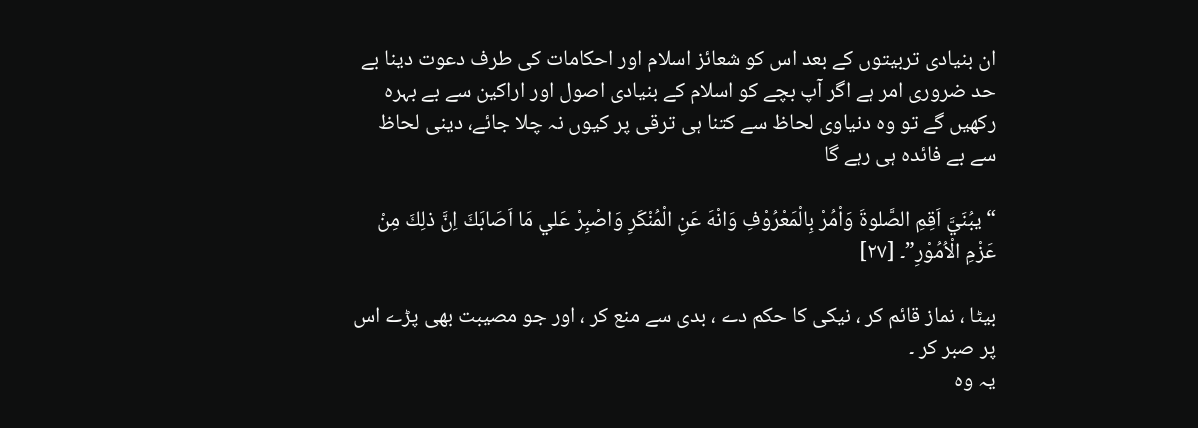ان بنیادی تربیتوں کے بعد اس کو شعائز اسلام اور احکامات کی طرف دعوت دینا بے حد ضروری امر ہے اگر آپ بچے کو اسلام کے بنیادی اصول اور اراکین سے بے بہرہ رکھیں گے تو وہ دنیاوی لحاظ سے کتنا ہی ترقی پر کیوں نہ چلا جائے، دینی لحاظ سے بے فائدہ ہی رہے گا

“يبُنَيَّ اَقِمِ الصَّلوةَ وَاْمُرْ بِالْمَعْرُوْفِ وَانْهَ عَنِ الْمُنْكَرِ وَاصْبِرْ عَلي مَا اَصَابَكَ اِنَّ ذلِكَ مِنْ عَزْمِ الْاُمُوْرِ”۔ [۲۷]

بیٹا ، نماز قائم کر ، نیکی کا حکم دے ، بدی سے منع کر ، اور جو مصیبت بھی پڑے اس پر صبر کر ۔
یہ وہ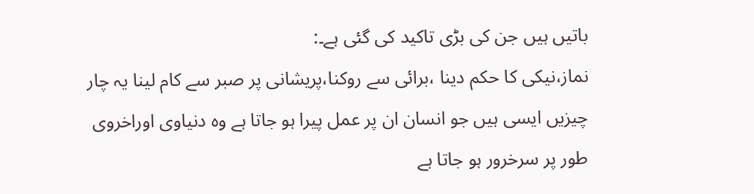باتیں ہیں جن کی بڑی تاکید کی گئی ہے۔:
نماز،نیکی کا حکم دینا ،برائی سے روکنا،پریشانی پر صبر سے کام لینا یہ چار چیزیں ایسی ہیں جو انسان ان پر عمل پیرا ہو جاتا ہے وہ دنیاوی اوراخروی طور پر سرخرور ہو جاتا ہے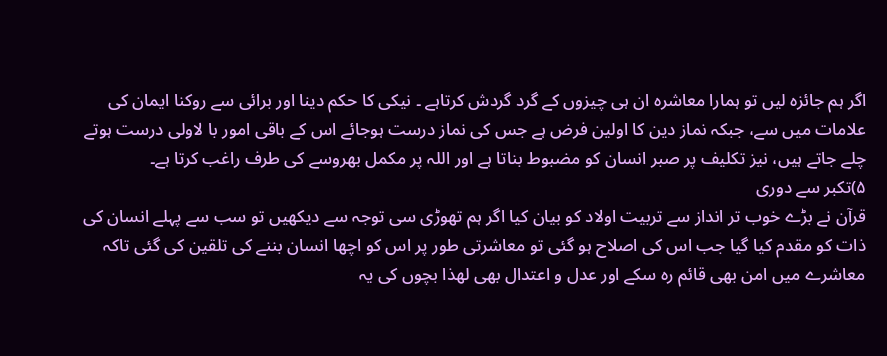اگر ہم جائزہ لیں تو ہمارا معاشرہ ان ہی چیزوں کے گرد گردش کرتاہے ۔ نیکی کا حکم دینا اور برائی سے روکنا ایمان کی علامات میں سے، جبکہ نماز دین کا اولین فرض ہے جس کی نماز درست ہوجائے اس کے باقی امور با لاولی درست ہوتے چلے جاتے ہیں، نیز تکلیف پر صبر انسان کو مضبوط بناتا ہے اور اللہ پر مکمل بھروسے کی طرف راغب کرتا ہے۔
۵)تکبر سے دوری
قرآن نے بڑے خوب تر انداز سے تربیت اولاد کو بیان کیا اگر ہم تھوڑی سی توجہ سے دیکھیں تو سب سے پہلے انسان کی ذات کو مقدم کیا گیا جب اس کی اصلاح ہو گئی تو معاشرتی طور پر اس کو اچھا انسان بننے کی تلقین کی گئی تاکہ معاشرے میں امن بھی قائم رہ سکے اور عدل و اعتدال بھی لھذا بچوں کی یہ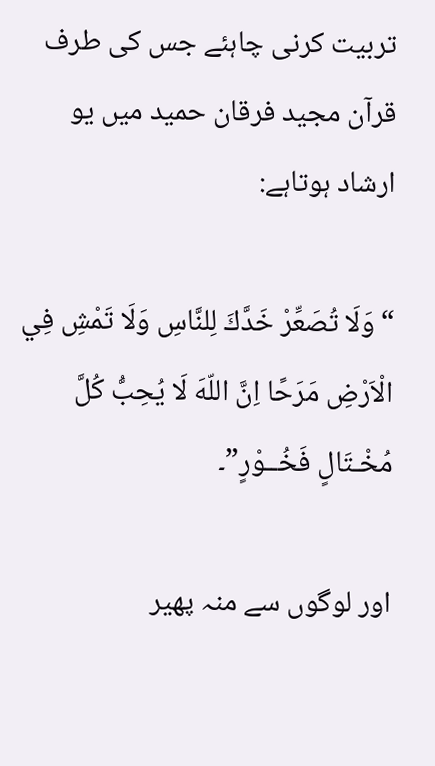تربیت کرنی چاہئے جس کی طرف قرآن مجید فرقان حمید میں یو ارشاد ہوتاہے:

“وَلَا تُصَعِّرْ خَدَّكَ لِلنَّاسِ وَلَا تَمْشِ فِي الْاَرْضِ مَرَحًا اِنَّ اللّهَ لَا يُحِبُّ كُلَّ مُخْـتَالٍ فَخُــوْرٍ”۔

اور لوگوں سے منہ پھیر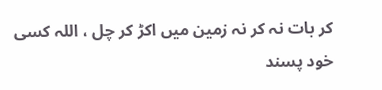کر بات نہ کر نہ زمین میں اکڑ کر چل ، اللہ کسی خود پسند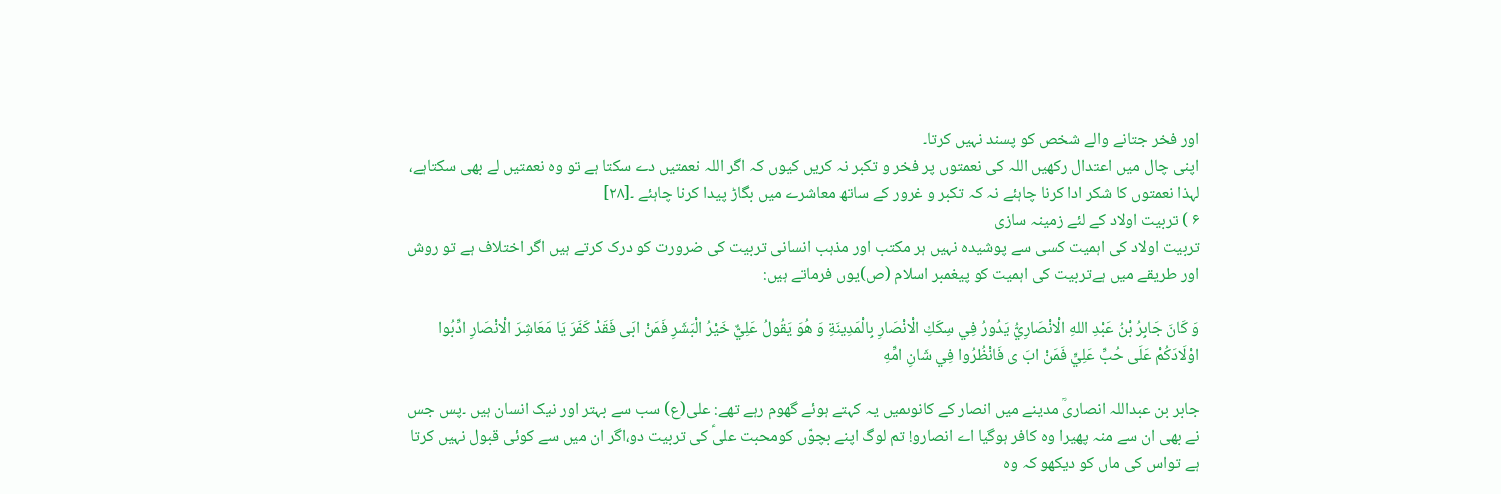اور فخر جتانے والے شخص کو پسند نہیں کرتا۔
اپنی چال میں اعتدال رکھیں اللہ کی نعمتوں پر فخر و تکبر نہ کریں کیوں کہ اگر اللہ نعمتیں دے سکتا ہے تو وہ نعمتیں لے بھی سکتاہے، لہذا نعمتوں کا شکر ادا کرنا چاہئے نہ کہ تکبر و غرور کے ساتھ معاشرے میں بگاڑ پیدا کرنا چاہئے ۔[۲۸]
۶ ) تربیت اولاد کے لئے زمینہ سازی
تربیت اولاد کی اہمیت کسی سے پوشیدہ نہیں ہر مکتب اور مذہب انسانی تربیت کی ضرورت کو درک کرتے ہیں اگر اختلاف ہے تو روش اور طریقے میں ہےتربیت کی اہمیت کو پیغمبر اسلام (ص)یوں فرماتے ہیں:

وَ كَانَ جَابِرُ بْنُ عَبْدِ اللهِ الْانْصَارِيُّ يَدُورُ فِي سِكَكِ الْانْصَارِ بِالْمَدِينَةِ وَ هُوَ يَقُولُ عَلِيٌّ خَيْرُ الْبَشَرِ فَمَنْ ابَی فَقَدْ كَفَرَ يَا مَعَاشِرَ الْانْصَارِ ادِّبُوا اوْلَادَكُمْ عَلَی حُبِّ عَلِيٍّ فَمَنْ ابَ ی فَانْظُرُوا فِي شَانِ امِّهِ

جابر بن عبداللہ انصاریؒ مدینے میں انصار کے کانوںمیں یہ کہتے ہوئے گھوم رہے تھے: علی(ع) سب سے بہتر اور نیک انسان ہیں ۔پس جس نے بھی ان سے منہ پھیرا وہ کافر ہوگیا اے انصارو! تم لوگ اپنے بچوّں کومحبت علیؑ کی تربیت دو،اگر ان میں سے کوئی قبول نہیں کرتا ہے تواس کی ماں کو دیکھو کہ وہ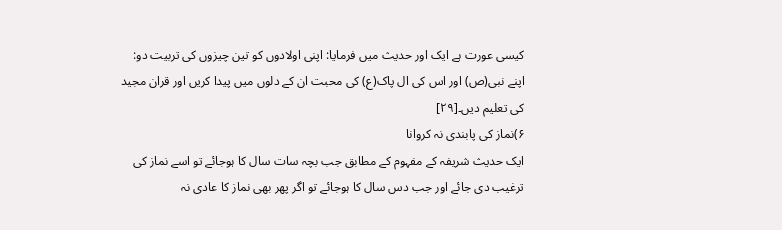کیسی عورت ہے ایک اور حدیث میں فرمایا: اپنی اولادوں کو تین چیزوں کی تربیت دو: اپنے نبی(ص) اور اس کی ال پاک(ع) کی محبت ان کے دلوں میں پیدا کریں اور قران مجید کی تعلیم دیں۔[۲۹]
۶)نماز کی پابندی نہ کروانا
ایک حدیث شریفہ کے مفہوم کے مطابق جب بچہ سات سال کا ہوجائے تو اسے نماز کی ترغیب دی جائے اور جب دس سال کا ہوجائے تو اگر پھر بھی نماز کا عادی نہ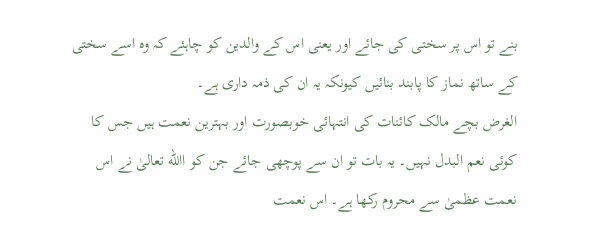بنے تو اس پر سختی کی جائے اور یعنی اس کے والدین کو چاہئے کہ وہ اسے سختی کے ساتھ نماز کا پابند بنائیں کیونکہ یہ ان کی ذمہ داری ہے۔
الغرض بچے مالک کائنات کی انتہائی خوبصورت اور بہترین نعمت ہیں جس کا کوئی نعم البدل نہیں۔ یہ بات تو ان سے پوچھی جائے جن کو االله تعالیٰ نے اس نعمت عظمیٰ سے محروم رکھا ہے۔ اس نعمت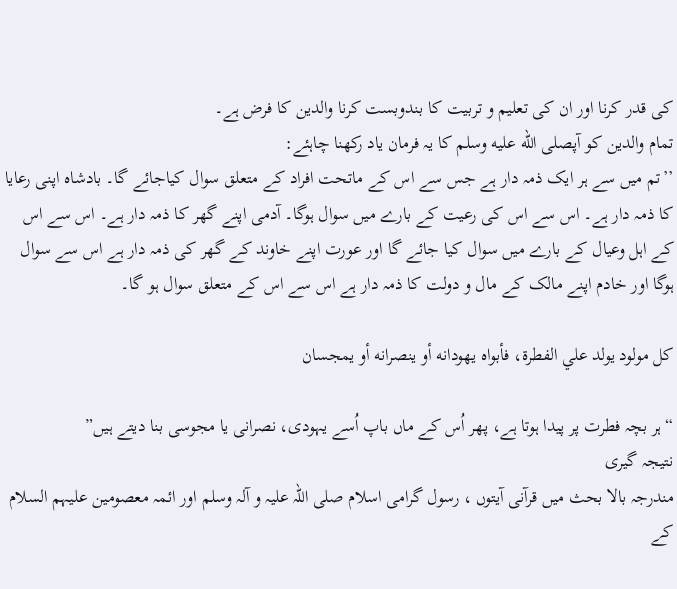کی قدر کرنا اور ان کی تعلیم و تربیت کا بندوبست کرنا والدین کا فرض ہے۔
تمام والدین کو آپصلى الله عليه وسلم کا یہ فرمان یاد رکھنا چاہئے:
’’تم میں سے ہر ایک ذمہ دار ہے جس سے اس کے ماتحت افراد کے متعلق سوال کیاجائے گا۔ بادشاہ اپنی رعایا کا ذمہ دار ہے۔ اس سے اس کی رعیت کے بارے میں سوال ہوگا۔ آدمی اپنے گھر کا ذمہ دار ہے۔ اس سے اس کے اہل وعیال کے بارے میں سوال کیا جائے گا اور عورت اپنے خاوند کے گھر کی ذمہ دار ہے اس سے سوال ہوگا اور خادم اپنے مالک کے مال و دولت کا ذمہ دار ہے اس سے اس کے متعلق سوال ہو گا۔

کل مولود يولد علي الفطرة، فأبواه يهودانه أو ينصرانه أو يمجسان

“ہر بچہ فطرت پر پیدا ہوتا ہے، پھر اُس کے ماں باپ اُسے یہودی، نصرانی یا مجوسی بنا دیتے ہیں”
نتیجہ گیری
مندرجہ بالا بحث میں قرآنی آیتوں ، رسول گرامی اسلام صلی اللہ علیہ و آلہ وسلم اور ائمہ معصومین علیہم السلام کے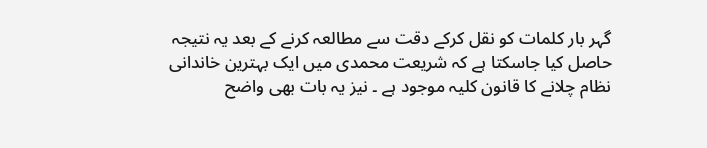گہر بار کلمات کو نقل کرکے دقت سے مطالعہ کرنے کے بعد یہ نتیجہ حاصل کیا جاسکتا ہے کہ شریعت محمدی میں ایک بہترین خاندانی نظام چلانے کا قانون کلیہ موجود ہے ۔ نیز یہ بات بھی واضح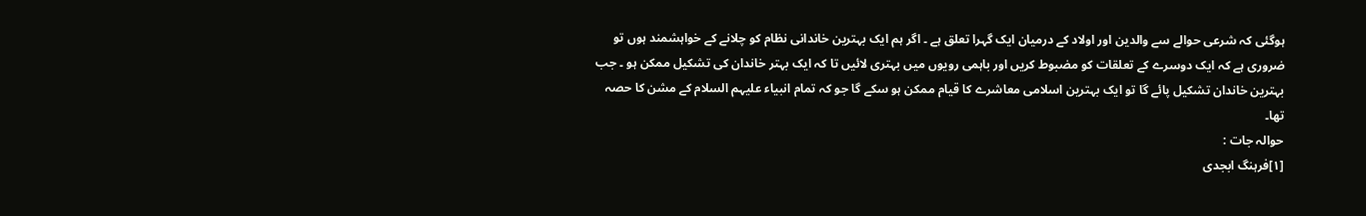ہوگئی کہ شرعی حوالے سے والدین اور اولاد کے درمیان ایک گہرا تعلق ہے ۔ اگر ہم ایک بہترین خاندانی نظام کو چلانے کے خواہشمند ہوں تو ضروری ہے کہ ایک دوسرے کے تعلقات کو مضبوط کریں اور باہمی رویوں میں بہتری لائیں تا کہ ایک بہتر خاندان کی تشکیل ممکن ہو ۔ جب بہترین خاندان تشکیل پائے گا تو ایک بہترین اسلامی معاشرے کا قیام ممکن ہو سکے گا جو کہ تمام انبیاء علیہم السلام کے مشن کا حصہ تھا۔
حوالہ جات :
[۱]فرہنگ ابجدی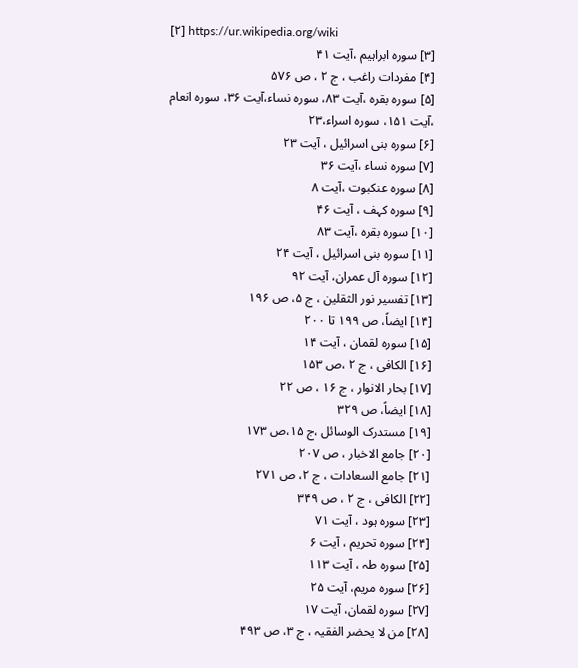[۲] https://ur.wikipedia.org/wiki
[۳] سورہ ابراہیم ،آیت ۴۱
[۴] مفردات راغب ، ج ۲ ، ص ۵۷۶
[۵] سورہ بقرہ ،آیت ۸۳، سورہ نساء،آیت ۳۶، سورہ انعام ،آیت ۱۵۱، سورہ اسراء،۲۳
[۶] سورہ بنی اسرائیل ، آیت ۲۳
[۷] سورہ نساء ،آیت ۳۶
[۸] سورہ عنکبوت ،آیت ۸
[۹] سورہ کہف ، آیت ۴۶
[۱۰] سورہ بقرہ ،آیت ۸۳
[۱۱] سورہ بنی اسرائیل ، آیت ۲۴
[۱۲] سورہ آل عمران، آیت ۹۲
[۱۳] تفسیر نور الثقلین ، ج ۵، ص ۱۹۶
[۱۴] ایضاً، ص ۱۹۹ تا ۲۰۰
[۱۵] سورہ لقمان ، آیت ۱۴
[۱۶] الکافی ، ج ۲ ،ص ۱۵۳
[۱۷] بحار الانوار ، ج ۱۶ ، ص ۲۲
[۱۸] ایضاً، ص ۳۲۹
[۱۹] مستدرک الوسائل ،ج ۱۵،ص ۱۷۳
[۲۰] جامع الاخبار ، ص ۲۰۷
[۲۱] جامع السعادات ، ج ۲، ص ۲۷۱
[۲۲] الکافی ، ج ۲ ، ص ۳۴۹
[۲۳] سورہ ہود ، آیت ۷۱
[۲۴] سورہ تحریم ، آیت ۶
[۲۵] سورہ طہ ، آیت ۱۱۳
[۲۶] سورہ مریم، آیت ۲۵
[۲۷] سورہ لقمان، آیت ۱۷
[۲۸] من لا یحضر الفقیہ ، ج ۳، ص ۴۹۳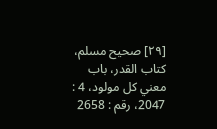[۲۹] صحیح مسلم، کتاب القدر، باب معني کل مولود، 4 : 2047، رقم : 2658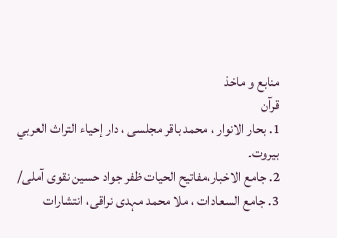منابع و ماخذ
قرآن
1. بحار الانوار ، محمد باقر مجلسی ، دار إحياء التراث العربي بیروت۔
2. جامع الاخبار،مفاتیح الحیات ظفر جواد حسین نقوی آملی/
3. جامع السعادات ، ملا محمد مہدی نراقی، انتشارات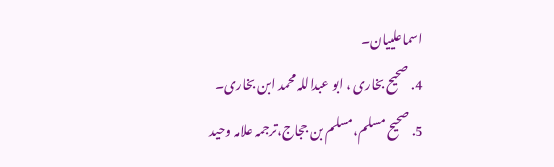اسماعلییان۔
4. صحیح بخاری ، ابو عبداللہ محمد ابن بخاری۔
5. صحیح مسلم،مسلم بن ججاج،ترجمہ علامہ وحید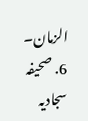الزمان۔
6. صحیفہ سجادیہ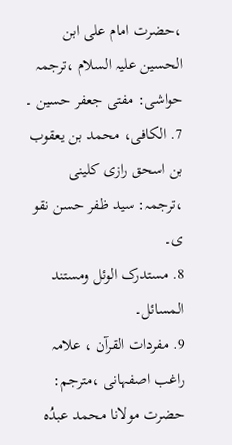،حضرت امام علی ابن الحسین علیہ السلام ،ترجمہ حواشی: مفتی جعفر حسین ۔
7. الکافی، محمد بن يعقوب بن اسحق رازى كلينى ،ترجمہ: سید ظفر حسن نقو ی۔
8. مستدرک الوئل ومستند المسائل۔
9. مفردات القرآن ، علامہ راغب اصفہانی ،مترجم: حضرت مولانا محمد عبدُہ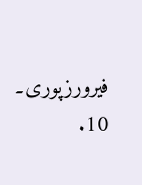فیرورزپوری۔
10.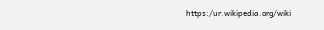https:/ur.wikipedia.org/wiki